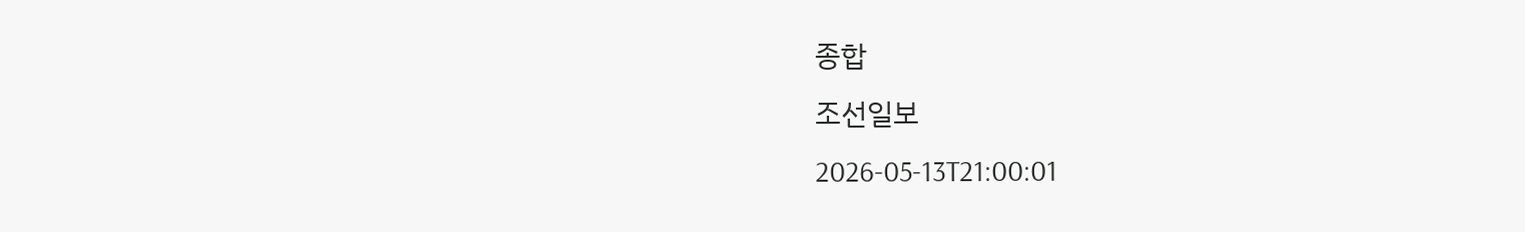종합
조선일보
2026-05-13T21:00:01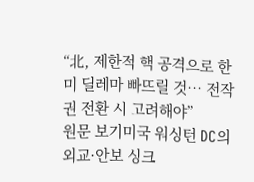“北, 제한적 핵 공격으로 한미 딜레마 빠뜨릴 것… 전작권 전환 시 고려해야”
원문 보기미국 워싱턴 DC의 외교·안보 싱크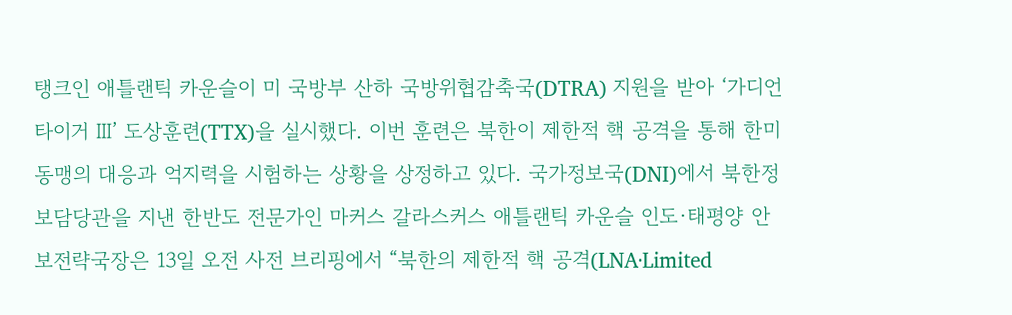탱크인 애틀랜틱 카운슬이 미 국방부 산하 국방위협감축국(DTRA) 지원을 받아 ‘가디언 타이거 Ⅲ’ 도상훈련(TTX)을 실시했다. 이번 훈련은 북한이 제한적 핵 공격을 통해 한미 동맹의 대응과 억지력을 시험하는 상황을 상정하고 있다. 국가정보국(DNI)에서 북한정보담당관을 지낸 한반도 전문가인 마커스 갈라스커스 애틀랜틱 카운슬 인도·태평양 안보전략국장은 13일 오전 사전 브리핑에서 “북한의 제한적 핵 공격(LNA·Limited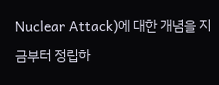Nuclear Attack)에 대한 개념을 지금부터 정립하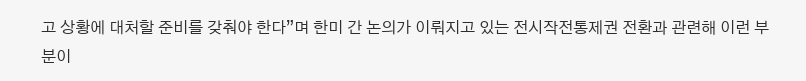고 상황에 대처할 준비를 갖춰야 한다”며 한미 간 논의가 이뤄지고 있는 전시작전통제권 전환과 관련해 이런 부분이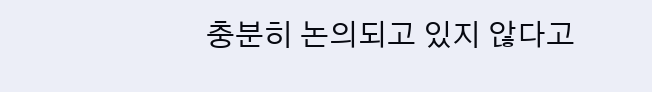충분히 논의되고 있지 않다고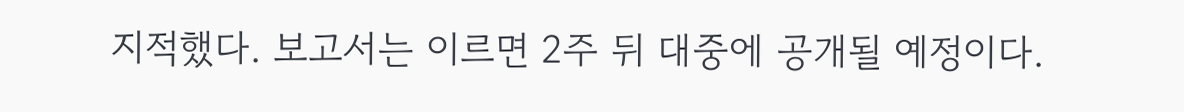지적했다. 보고서는 이르면 2주 뒤 대중에 공개될 예정이다.